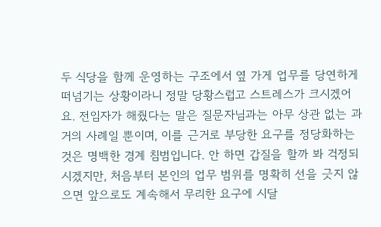두 식당을 함께 운영하는 구조에서 옆 가게 업무를 당연하게 떠넘기는 상황이라니 정말 당황스럽고 스트레스가 크시겠어요. 전임자가 해줬다는 말은 질문자님과는 아무 상관 없는 과거의 사례일 뿐이며, 이를 근거로 부당한 요구를 정당화하는 것은 명백한 경계 침범입니다. 안 하면 갑질을 할까 봐 걱정되시겠지만, 처음부터 본인의 업무 범위를 명확히 선을 긋지 않으면 앞으로도 계속해서 무리한 요구에 시달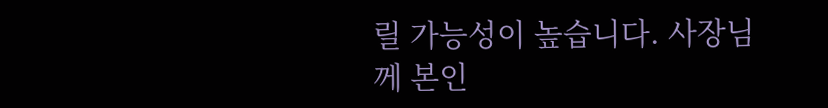릴 가능성이 높습니다. 사장님께 본인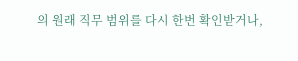의 원래 직무 범위를 다시 한번 확인받거나,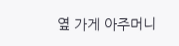옆 가게 아주머니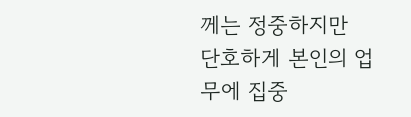께는 정중하지만 단호하게 본인의 업무에 집중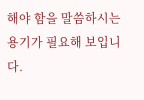해야 함을 말씀하시는 용기가 필요해 보입니다.